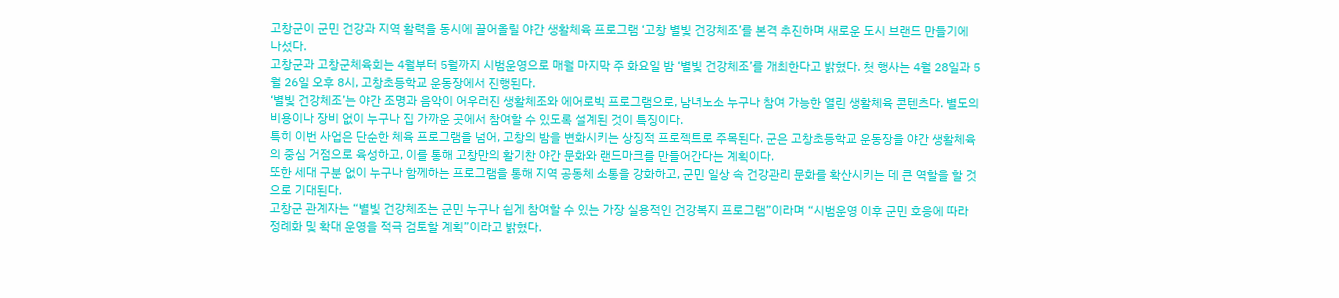고창군이 군민 건강과 지역 활력을 동시에 끌어올릴 야간 생활체육 프로그램 ‘고창 별빛 건강체조’를 본격 추진하며 새로운 도시 브랜드 만들기에 나섰다.
고창군과 고창군체육회는 4월부터 5월까지 시범운영으로 매월 마지막 주 화요일 밤 ‘별빛 건강체조’를 개최한다고 밝혔다. 첫 행사는 4월 28일과 5월 26일 오후 8시, 고창초등학교 운동장에서 진행된다.
‘별빛 건강체조’는 야간 조명과 음악이 어우러진 생활체조와 에어로빅 프로그램으로, 남녀노소 누구나 참여 가능한 열린 생활체육 콘텐츠다. 별도의 비용이나 장비 없이 누구나 집 가까운 곳에서 참여할 수 있도록 설계된 것이 특징이다.
특히 이번 사업은 단순한 체육 프로그램을 넘어, 고창의 밤을 변화시키는 상징적 프로젝트로 주목된다. 군은 고창초등학교 운동장을 야간 생활체육의 중심 거점으로 육성하고, 이를 통해 고창만의 활기찬 야간 문화와 랜드마크를 만들어간다는 계획이다.
또한 세대 구분 없이 누구나 함께하는 프로그램을 통해 지역 공동체 소통을 강화하고, 군민 일상 속 건강관리 문화를 확산시키는 데 큰 역할을 할 것으로 기대된다.
고창군 관계자는 “별빛 건강체조는 군민 누구나 쉽게 참여할 수 있는 가장 실용적인 건강복지 프로그램”이라며 “시범운영 이후 군민 호응에 따라 정례화 및 확대 운영을 적극 검토할 계획”이라고 밝혔다.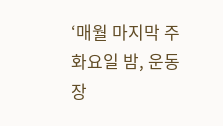‘매월 마지막 주 화요일 밤, 운동장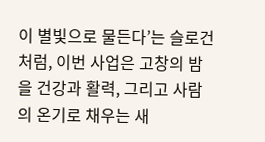이 별빛으로 물든다’는 슬로건처럼, 이번 사업은 고창의 밤을 건강과 활력, 그리고 사람의 온기로 채우는 새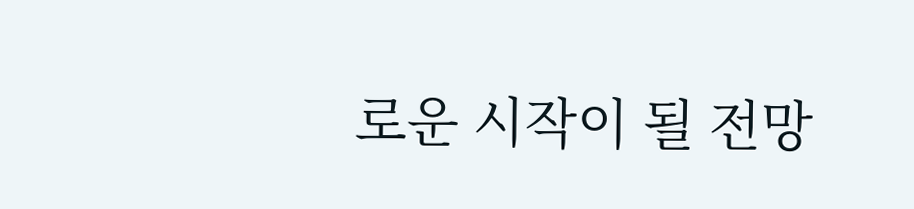로운 시작이 될 전망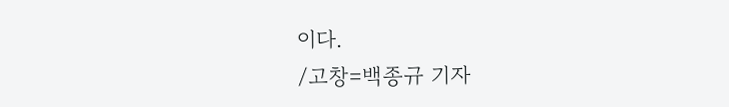이다.
/고창=백종규 기자